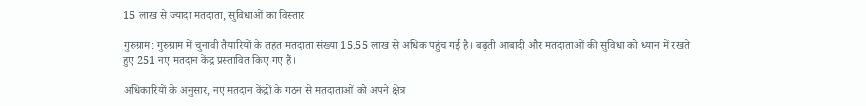15 लाख से ज्यादा मतदाता, सुविधाओं का विस्तार

गुरुग्राम: गुरुग्राम में चुनावी तैयारियों के तहत मतदाता संख्या 15.55 लाख से अधिक पहुंच गई है। बढ़ती आबादी और मतदाताओं की सुविधा को ध्यान में रखते हुए 251 नए मतदान केंद्र प्रस्तावित किए गए हैं।

अधिकारियों के अनुसार, नए मतदान केंद्रों के गठन से मतदाताओं को अपने क्षेत्र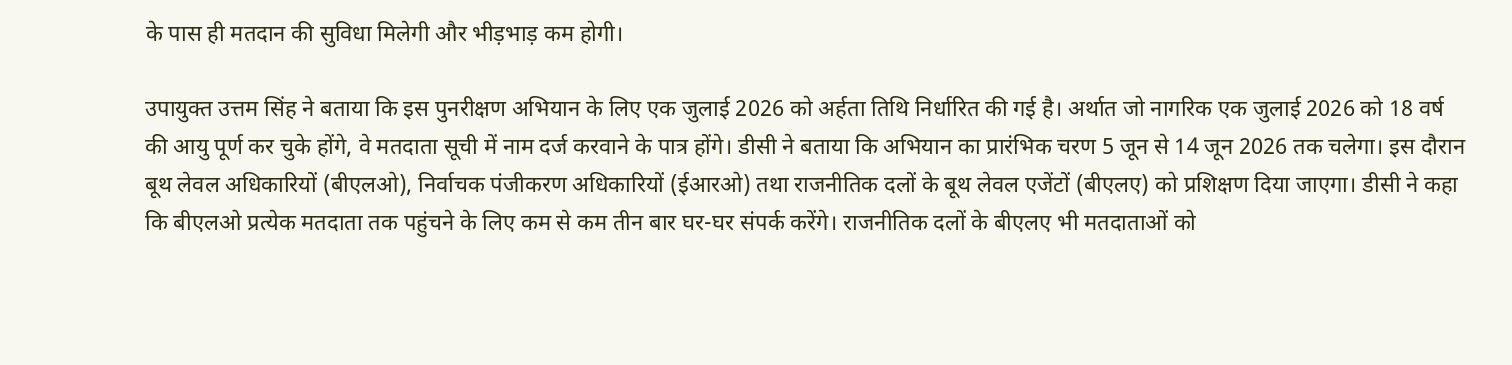के पास ही मतदान की सुविधा मिलेगी और भीड़भाड़ कम होगी।

उपायुक्त उत्तम सिंह ने बताया कि इस पुनरीक्षण अभियान के लिए एक जुलाई 2026 को अर्हता तिथि निर्धारित की गई है। अर्थात जो नागरिक एक जुलाई 2026 को 18 वर्ष की आयु पूर्ण कर चुके होंगे, वे मतदाता सूची में नाम दर्ज करवाने के पात्र होंगे। डीसी ने बताया कि अभियान का प्रारंभिक चरण 5 जून से 14 जून 2026 तक चलेगा। इस दौरान बूथ लेवल अधिकारियों (बीएलओ), निर्वाचक पंजीकरण अधिकारियों (ईआरओ) तथा राजनीतिक दलों के बूथ लेवल एजेंटों (बीएलए) को प्रशिक्षण दिया जाएगा। डीसी ने कहा कि बीएलओ प्रत्येक मतदाता तक पहुंचने के लिए कम से कम तीन बार घर-घर संपर्क करेंगे। राजनीतिक दलों के बीएलए भी मतदाताओं को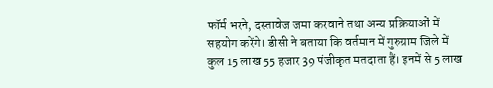फॉर्म भरने, दस्तावेज जमा करवाने तथा अन्य प्रक्रियाओं में सहयोग करेंगे। डीसी ने बताया कि वर्तमान में गुरुग्राम जिले में कुल 15 लाख 55 हजार 39 पंजीकृत मतदाता हैं। इनमें से 5 लाख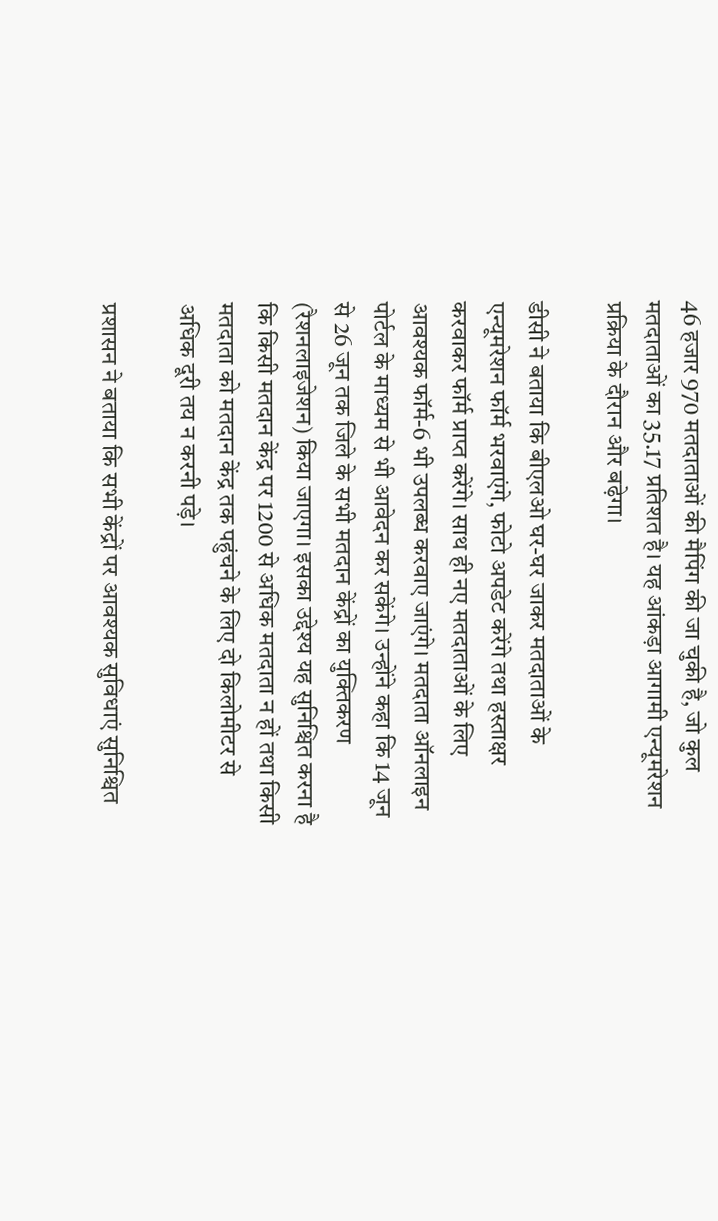46 हजार 970 मतदाताओं की मैपिंग की जा चुकी है, जो कुल मतदाताओं का 35.17 प्रतिशत है। यह आंकड़ा आगामी एन्यूमरेशन प्रक्रिया के दौरान और बढ़ेगा।

डीसी ने बताया कि बीएलओ घर-घर जाकर मतदाताओं के एन्यूमरेशन फॉर्म भरवाएंगे, फोटो अपडेट करेंगे तथा हस्ताक्षर करवाकर फॉर्म प्राप्त करेंगे। साथ ही नए मतदाताओं के लिए आवश्यक फॉर्म-6 भी उपलब्ध करवाए जाएंगे। मतदाता ऑनलाइन पोर्टल के माध्यम से भी आवेदन कर सकेंगे। उन्होंने कहा कि 14 जून से 26 जून तक जिले के सभी मतदान केंद्रों का युक्तिकरण (रैशनलाइजेशन) किया जाएगा। इसका उद्देश्य यह सुनिश्चित करना है कि किसी मतदान केंद्र पर 1200 से अधिक मतदाता न हों तथा किसी मतदाता को मतदान केंद्र तक पहुंचने के लिए दो किलोमीटर से अधिक दूरी तय न करनी पड़े।

प्रशासन ने बताया कि सभी केंद्रों पर आवश्यक सुविधाएं सुनिश्चित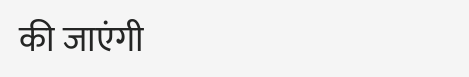की जाएंगी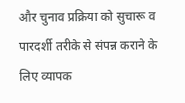और चुनाव प्रक्रिया को सुचारू व पारदर्शी तरीके से संपन्न कराने के लिए व्यापक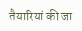तैयारियां की जा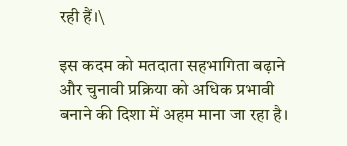रही हैं।\

इस कदम को मतदाता सहभागिता बढ़ाने और चुनावी प्रक्रिया को अधिक प्रभावी बनाने की दिशा में अहम माना जा रहा है।